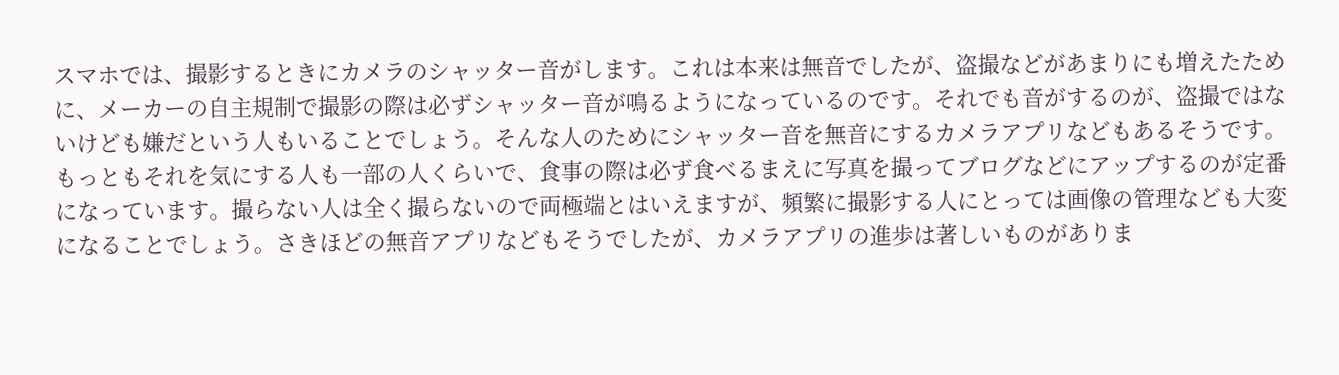スマホでは、撮影するときにカメラのシャッター音がします。これは本来は無音でしたが、盗撮などがあまりにも増えたために、メーカーの自主規制で撮影の際は必ずシャッター音が鳴るようになっているのです。それでも音がするのが、盗撮ではないけども嫌だという人もいることでしょう。そんな人のためにシャッター音を無音にするカメラアプリなどもあるそうです。もっともそれを気にする人も一部の人くらいで、食事の際は必ず食べるまえに写真を撮ってブログなどにアップするのが定番になっています。撮らない人は全く撮らないので両極端とはいえますが、頻繁に撮影する人にとっては画像の管理なども大変になることでしょう。さきほどの無音アプリなどもそうでしたが、カメラアプリの進歩は著しいものがありま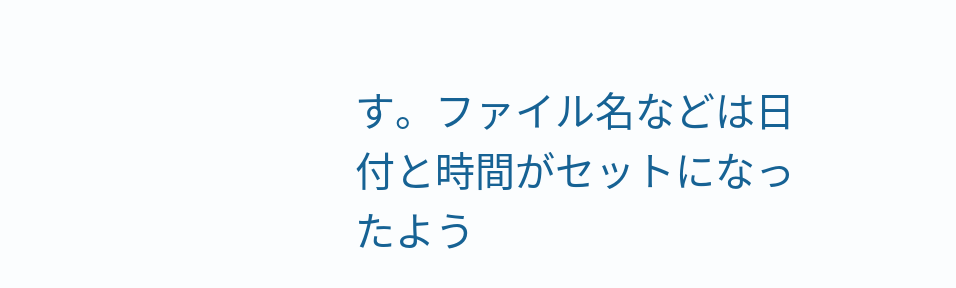す。ファイル名などは日付と時間がセットになったよう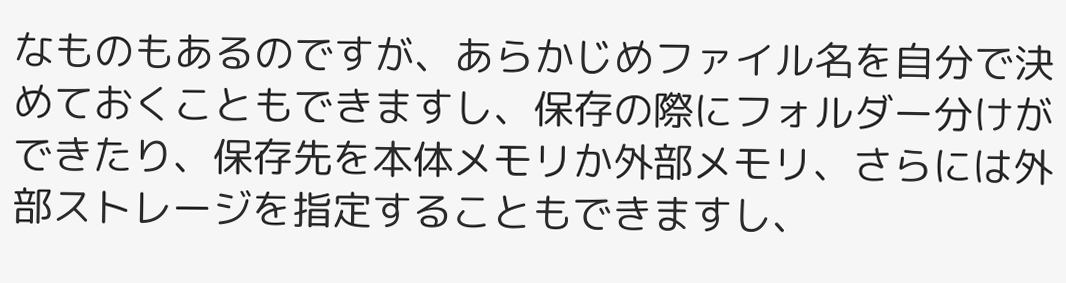なものもあるのですが、あらかじめファイル名を自分で決めておくこともできますし、保存の際にフォルダー分けができたり、保存先を本体メモリか外部メモリ、さらには外部ストレージを指定することもできますし、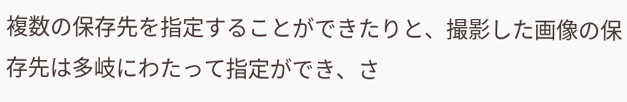複数の保存先を指定することができたりと、撮影した画像の保存先は多岐にわたって指定ができ、さ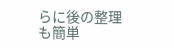らに後の整理も簡単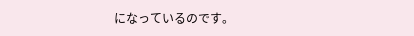になっているのです。